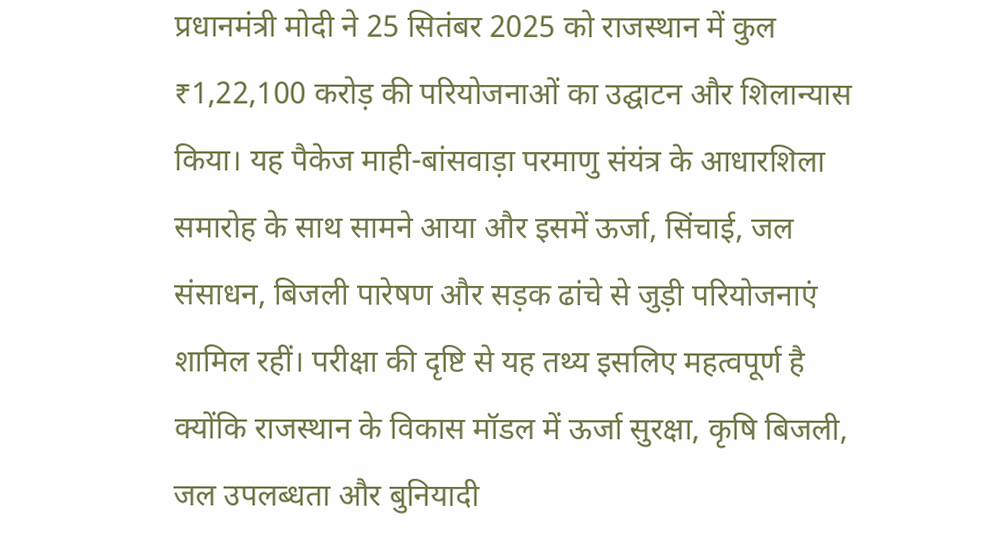प्रधानमंत्री मोदी ने 25 सितंबर 2025 को राजस्थान में कुल ₹1,22,100 करोड़ की परियोजनाओं का उद्घाटन और शिलान्यास किया। यह पैकेज माही-बांसवाड़ा परमाणु संयंत्र के आधारशिला समारोह के साथ सामने आया और इसमें ऊर्जा, सिंचाई, जल संसाधन, बिजली पारेषण और सड़क ढांचे से जुड़ी परियोजनाएं शामिल रहीं। परीक्षा की दृष्टि से यह तथ्य इसलिए महत्वपूर्ण है क्योंकि राजस्थान के विकास मॉडल में ऊर्जा सुरक्षा, कृषि बिजली, जल उपलब्धता और बुनियादी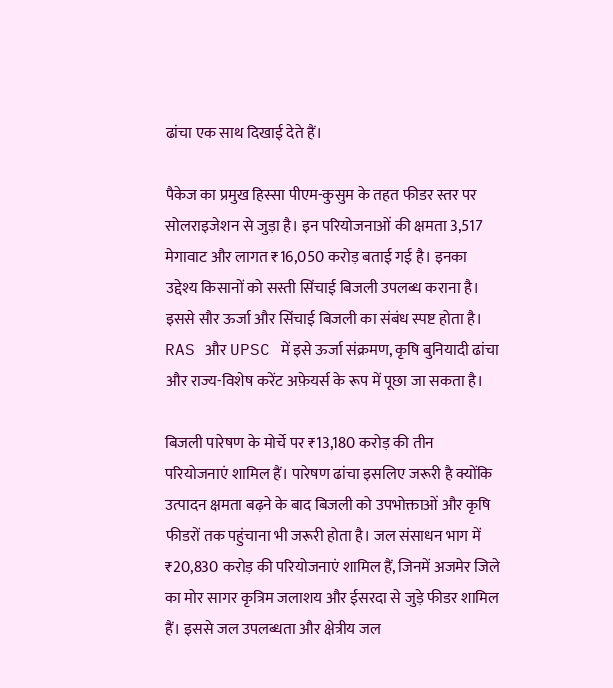ढांचा एक साथ दिखाई देते हैं।

पैकेज का प्रमुख हिस्सा पीएम-कुसुम के तहत फीडर स्तर पर सोलराइजेशन से जुड़ा है। इन परियोजनाओं की क्षमता 3,517 मेगावाट और लागत ₹16,050 करोड़ बताई गई है। इनका उद्देश्य किसानों को सस्ती सिंचाई बिजली उपलब्ध कराना है। इससे सौर ऊर्जा और सिंचाई बिजली का संबंध स्पष्ट होता है। RAS और UPSC में इसे ऊर्जा संक्रमण, कृषि बुनियादी ढांचा और राज्य-विशेष करेंट अफ़ेयर्स के रूप में पूछा जा सकता है।

बिजली पारेषण के मोर्चे पर ₹13,180 करोड़ की तीन परियोजनाएं शामिल हैं। पारेषण ढांचा इसलिए जरूरी है क्योंकि उत्पादन क्षमता बढ़ने के बाद बिजली को उपभोक्ताओं और कृषि फीडरों तक पहुंचाना भी जरूरी होता है। जल संसाधन भाग में ₹20,830 करोड़ की परियोजनाएं शामिल हैं, जिनमें अजमेर जिले का मोर सागर कृत्रिम जलाशय और ईसरदा से जुड़े फीडर शामिल हैं। इससे जल उपलब्धता और क्षेत्रीय जल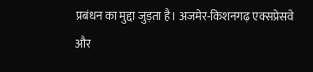प्रबंधन का मुद्दा जुड़ता है। अजमेर-किशनगढ़ एक्सप्रेसवे और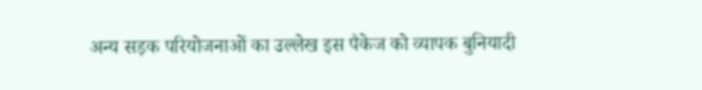अन्य सड़क परियोजनाओं का उल्लेख इस पैकेज को व्यापक बुनियादी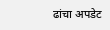ढांचा अपडेट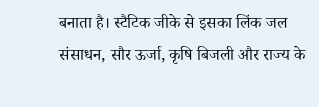बनाता है। स्टैटिक जीके से इसका लिंक जल संसाधन, सौर ऊर्जा, कृषि बिजली और राज्य के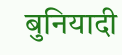बुनियादी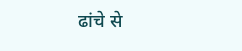ढांचे से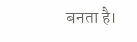बनता है।